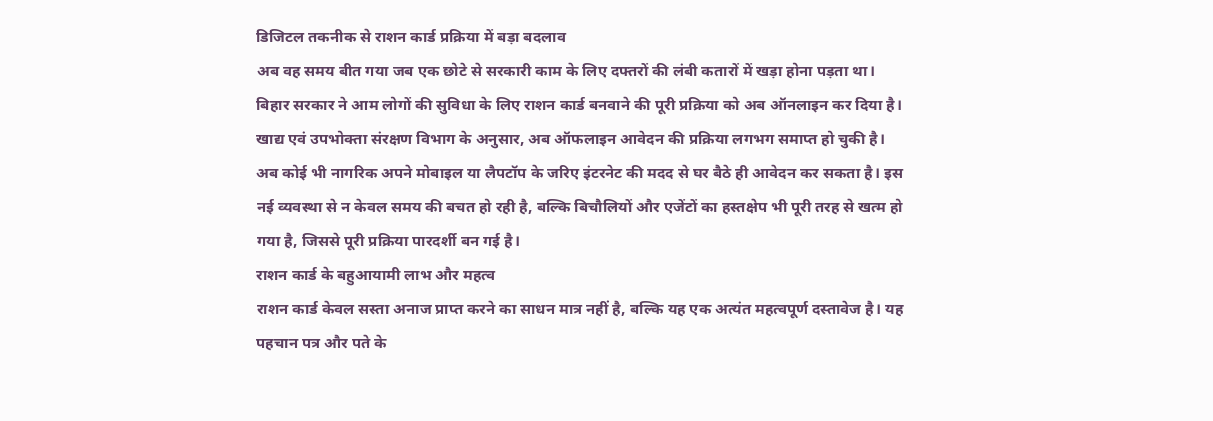डिजिटल तकनीक से राशन कार्ड प्रक्रिया में बड़ा बदलाव
अब वह समय बीत गया जब एक छोटे से सरकारी काम के लिए दफ्तरों की लंबी कतारों में खड़ा होना पड़ता था। बिहार सरकार ने आम लोगों की सुविधा के लिए राशन कार्ड बनवाने की पूरी प्रक्रिया को अब ऑनलाइन कर दिया है। खाद्य एवं उपभोक्ता संरक्षण विभाग के अनुसार, अब ऑफलाइन आवेदन की प्रक्रिया लगभग समाप्त हो चुकी है। अब कोई भी नागरिक अपने मोबाइल या लैपटॉप के जरिए इंटरनेट की मदद से घर बैठे ही आवेदन कर सकता है। इस नई व्यवस्था से न केवल समय की बचत हो रही है, बल्कि बिचौलियों और एजेंटों का हस्तक्षेप भी पूरी तरह से खत्म हो गया है, जिससे पूरी प्रक्रिया पारदर्शी बन गई है।
राशन कार्ड के बहुआयामी लाभ और महत्व
राशन कार्ड केवल सस्ता अनाज प्राप्त करने का साधन मात्र नहीं है, बल्कि यह एक अत्यंत महत्वपूर्ण दस्तावेज है। यह पहचान पत्र और पते के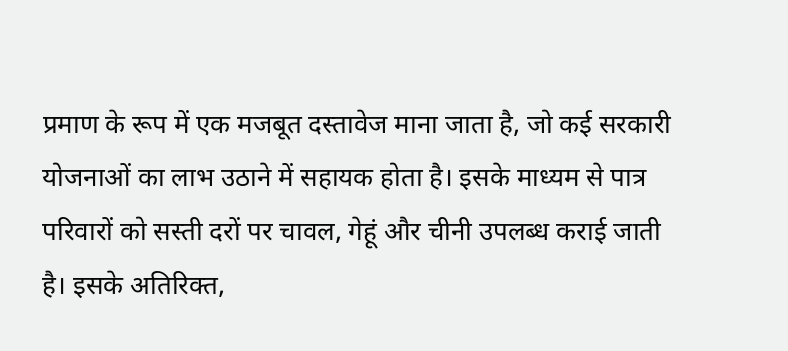प्रमाण के रूप में एक मजबूत दस्तावेज माना जाता है, जो कई सरकारी योजनाओं का लाभ उठाने में सहायक होता है। इसके माध्यम से पात्र परिवारों को सस्ती दरों पर चावल, गेहूं और चीनी उपलब्ध कराई जाती है। इसके अतिरिक्त,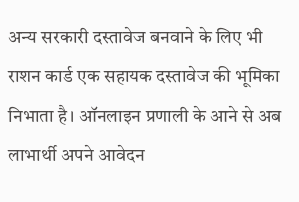अन्य सरकारी दस्तावेज बनवाने के लिए भी राशन कार्ड एक सहायक दस्तावेज की भूमिका निभाता है। ऑनलाइन प्रणाली के आने से अब लाभार्थी अपने आवेदन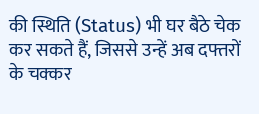की स्थिति (Status) भी घर बैठे चेक कर सकते हैं, जिससे उन्हें अब दफ्तरों के चक्कर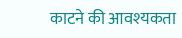काटने की आवश्यकता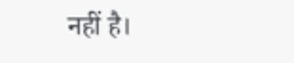नहीं है।